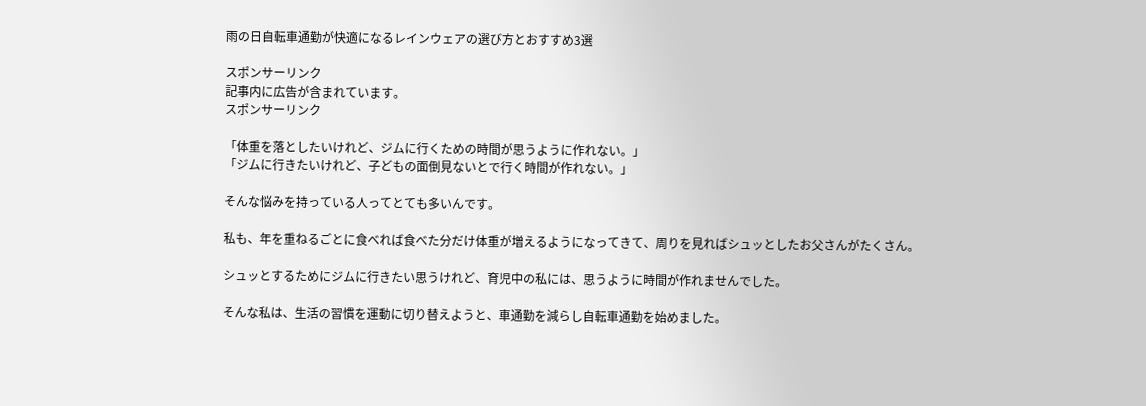雨の日自転車通勤が快適になるレインウェアの選び方とおすすめ3選

スポンサーリンク
記事内に広告が含まれています。
スポンサーリンク

「体重を落としたいけれど、ジムに行くための時間が思うように作れない。」
「ジムに行きたいけれど、子どもの面倒見ないとで行く時間が作れない。」

そんな悩みを持っている人ってとても多いんです。

私も、年を重ねるごとに食べれば食べた分だけ体重が増えるようになってきて、周りを見ればシュッとしたお父さんがたくさん。

シュッとするためにジムに行きたい思うけれど、育児中の私には、思うように時間が作れませんでした。

そんな私は、生活の習慣を運動に切り替えようと、車通勤を減らし自転車通勤を始めました。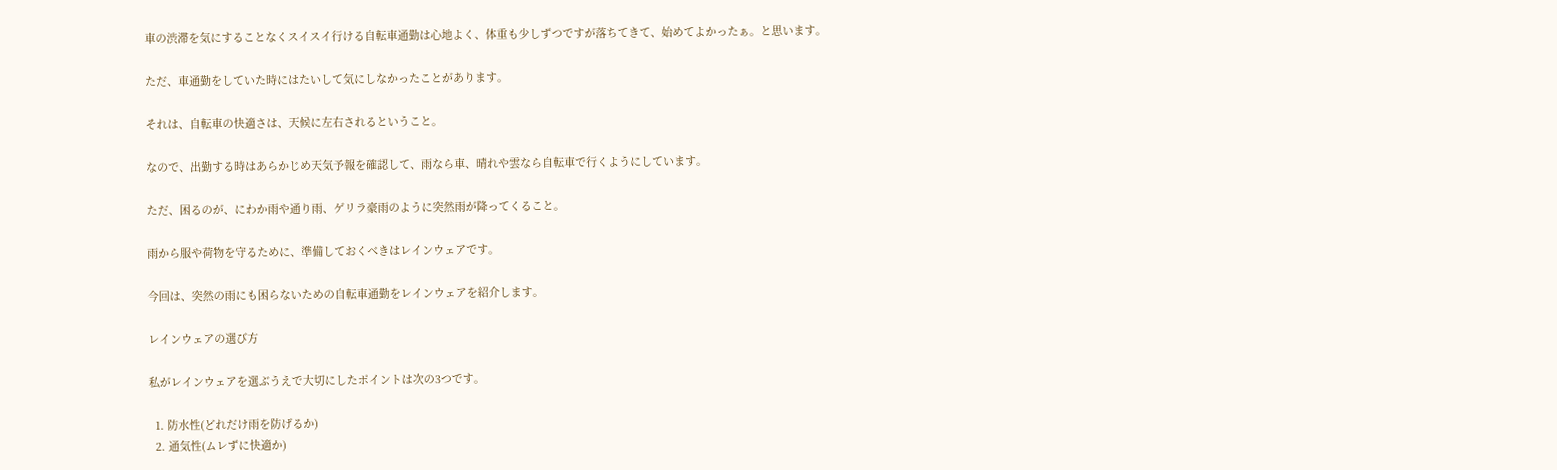車の渋滞を気にすることなくスイスイ行ける自転車通勤は心地よく、体重も少しずつですが落ちてきて、始めてよかったぁ。と思います。

ただ、車通勤をしていた時にはたいして気にしなかったことがあります。

それは、自転車の快適さは、天候に左右されるということ。

なので、出勤する時はあらかじめ天気予報を確認して、雨なら車、晴れや雲なら自転車で行くようにしています。

ただ、困るのが、にわか雨や通り雨、ゲリラ豪雨のように突然雨が降ってくること。

雨から服や荷物を守るために、準備しておくべきはレインウェアです。

今回は、突然の雨にも困らないための自転車通勤をレインウェアを紹介します。

レインウェアの選び方

私がレインウェアを選ぶうえで大切にしたポイントは次の3つです。

  1. 防水性(どれだけ雨を防げるか)
  2. 通気性(ムレずに快適か)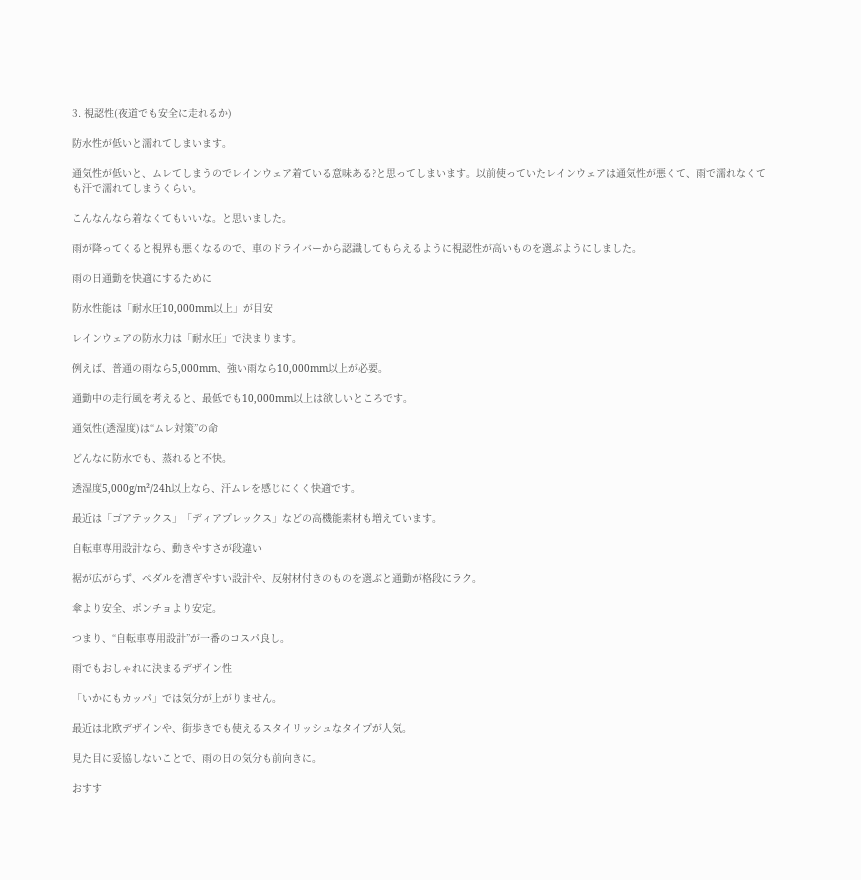3. 視認性(夜道でも安全に走れるか)

防水性が低いと濡れてしまいます。

通気性が低いと、ムレてしまうのでレインウェア着ている意味ある?と思ってしまいます。以前使っていたレインウェアは通気性が悪くて、雨で濡れなくても汗で濡れてしまうくらい。

こんなんなら着なくてもいいな。と思いました。

雨が降ってくると視界も悪くなるので、車のドライバーから認識してもらえるように視認性が高いものを選ぶようにしました。

雨の日通勤を快適にするために

防水性能は「耐水圧10,000mm以上」が目安

レインウェアの防水力は「耐水圧」で決まります。

例えば、普通の雨なら5,000mm、強い雨なら10,000mm以上が必要。

通勤中の走行風を考えると、最低でも10,000mm以上は欲しいところです。

通気性(透湿度)は“ムレ対策”の命

どんなに防水でも、蒸れると不快。

透湿度5,000g/m²/24h以上なら、汗ムレを感じにくく快適です。

最近は「ゴアテックス」「ディアプレックス」などの高機能素材も増えています。

自転車専用設計なら、動きやすさが段違い

裾が広がらず、ペダルを漕ぎやすい設計や、反射材付きのものを選ぶと通勤が格段にラク。

傘より安全、ポンチョより安定。

つまり、“自転車専用設計”が一番のコスパ良し。

雨でもおしゃれに決まるデザイン性

「いかにもカッパ」では気分が上がりません。

最近は北欧デザインや、街歩きでも使えるスタイリッシュなタイプが人気。

見た目に妥協しないことで、雨の日の気分も前向きに。

おすす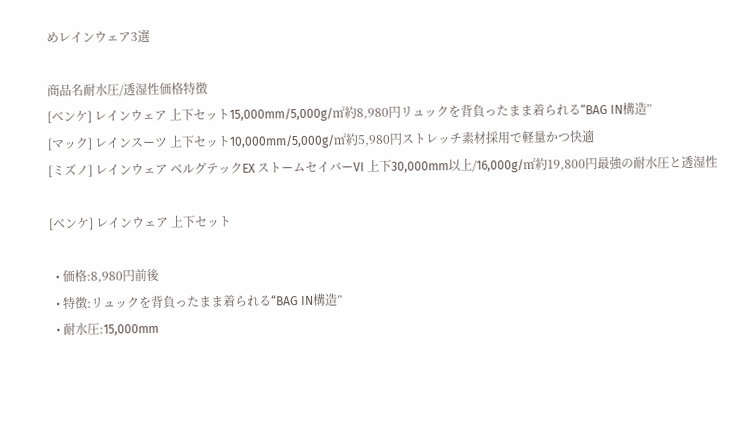めレインウェア3選

商品名耐水圧/透湿性価格特徴
[ベンケ] レインウェア 上下セット15,000mm/5,000g/㎡約8,980円リュックを背負ったまま着られる“BAG IN構造”
[マック] レインスーツ 上下セット10,000mm/5,000g/㎡約5,980円ストレッチ素材採用で軽量かつ快適
[ミズノ] レインウェア ベルグテックEX ストームセイバーVI 上下30,000mm以上/16,000g/㎡約19,800円最強の耐水圧と透湿性

[ベンケ] レインウェア 上下セット

  • 価格:8,980円前後
  • 特徴:リュックを背負ったまま着られる“BAG IN構造”
  • 耐水圧:15,000mm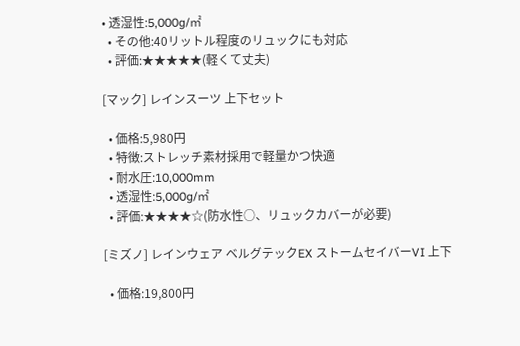• 透湿性:5,000g/㎡
  • その他:40リットル程度のリュックにも対応
  • 評価:★★★★★(軽くて丈夫)

[マック] レインスーツ 上下セット

  • 価格:5,980円
  • 特徴:ストレッチ素材採用で軽量かつ快適
  • 耐水圧:10,000mm
  • 透湿性:5,000g/㎡
  • 評価:★★★★☆(防水性○、リュックカバーが必要)

[ミズノ] レインウェア ベルグテックEX ストームセイバーVI 上下

  • 価格:19,800円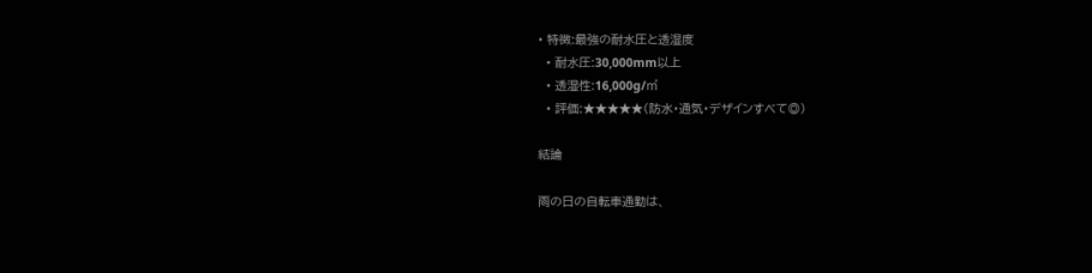• 特徴:最強の耐水圧と透湿度
  • 耐水圧:30,000mm以上
  • 透湿性:16,000g/㎡
  • 評価:★★★★★(防水・通気・デザインすべて◎)

結論

雨の日の自転車通勤は、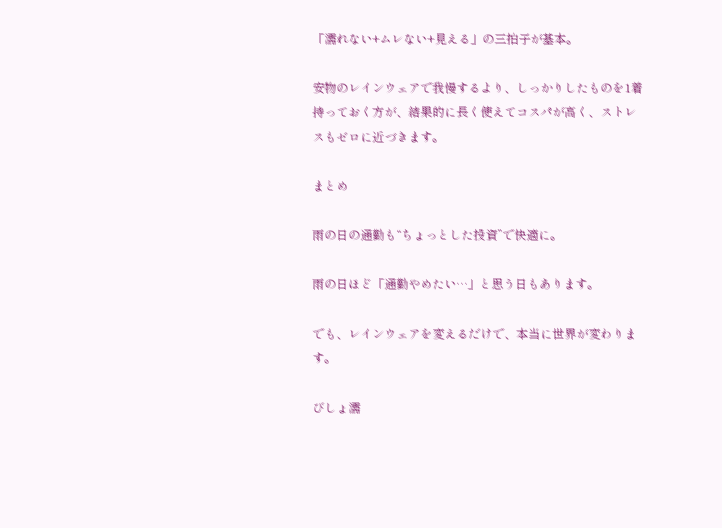「濡れない+ムレない+見える」の三拍子が基本。

安物のレインウェアで我慢するより、しっかりしたものを1着持っておく方が、結果的に長く使えてコスパが高く、ストレスもゼロに近づきます。

まとめ

雨の日の通勤も“ちょっとした投資”で快適に。

雨の日ほど「通勤やめたい…」と思う日もあります。

でも、レインウェアを変えるだけで、本当に世界が変わります。

びしょ濡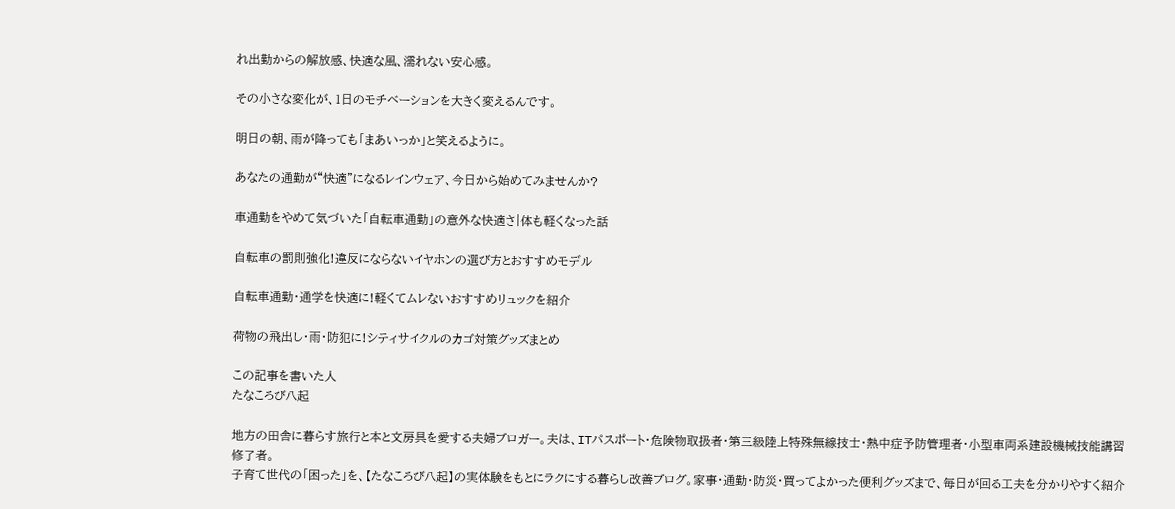れ出勤からの解放感、快適な風、濡れない安心感。

その小さな変化が、1日のモチベーションを大きく変えるんです。

明日の朝、雨が降っても「まあいっか」と笑えるように。

あなたの通勤が“快適”になるレインウェア、今日から始めてみませんか?

車通勤をやめて気づいた「自転車通勤」の意外な快適さ|体も軽くなった話

自転車の罰則強化!違反にならないイヤホンの選び方とおすすめモデル

自転車通勤・通学を快適に!軽くてムレないおすすめリュックを紹介

荷物の飛出し・雨・防犯に!シティサイクルのカゴ対策グッズまとめ

この記事を書いた人
たなころび八起

地方の田舎に暮らす旅行と本と文房具を愛する夫婦ブロガー。夫は、ITパスポート・危険物取扱者・第三級陸上特殊無線技士・熱中症予防管理者・小型車両系建設機械技能講習修了者。
子育て世代の「困った」を、【たなころび八起】の実体験をもとにラクにする暮らし改善ブログ。家事・通勤・防災・買ってよかった便利グッズまで、毎日が回る工夫を分かりやすく紹介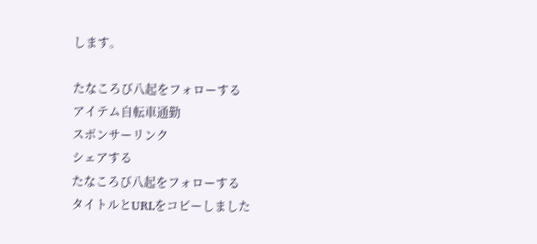します。

たなころび八起をフォローする
アイテム自転車通勤
スポンサーリンク
シェアする
たなころび八起をフォローする
タイトルとURLをコピーしました